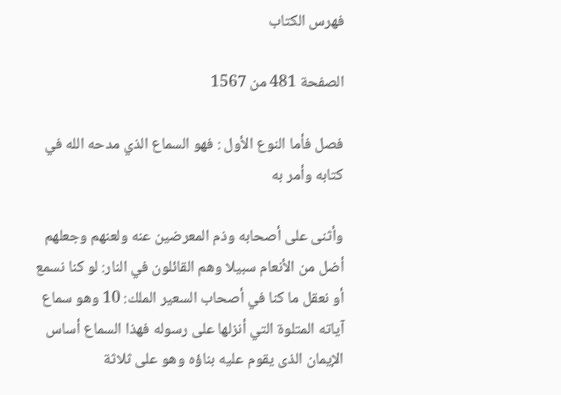فهرس الكتاب

الصفحة 481 من 1567

فصل فأما النوع الأول : فهو السماع الذي مدحه الله في كتابه وأمر به

وأثنى على أصحابه وذم المعرضين عنه ولعنهم وجعلهم أضل من الأنعام سبيلا وهم القائلون في النار: لو كنا نسمع أو نعقل ما كنا في أصحاب السعير الملك: 10 وهو سماع آياته المتلوة التي أنزلها على رسوله فهذا السماع أساس الإيمان الذى يقوم عليه بناؤه وهو على ثلاثة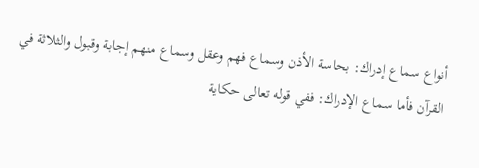أنواع سماع إدراك: بحاسة الأذن وسماع فهم وعقل وسماع منهم إجابة وقبول والثلاثة في القرآن فأما سماع الإدراك: ففي قوله تعالى حكاية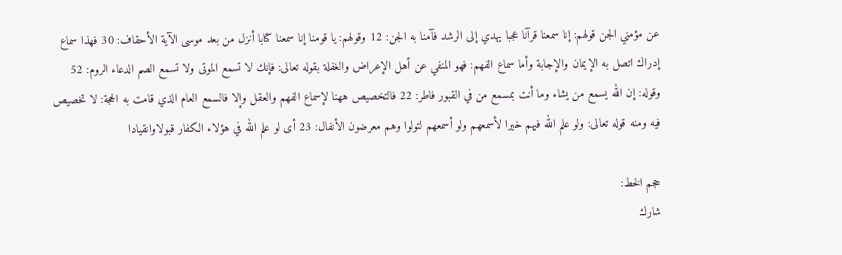عن مؤمني الجن قولهم: إنا سمعنا قرآنا عجبا يهدي إلى الرشد فآمنا به الجن: 12 وقولهم: يا قومنا إنا سمعنا كتابا أنزل من بعد موسى الآية الأحقاف: 30 فهذا سماع إدراك اتصل به الإيمان والإجابة وأما سماع الفهم: فهو المنفي عن أهل الإعراض والغفلة بقوله تعالى: فإنك لا تسمع الموتى ولا تسمع الصم الدعاء الروم: 52 وقوله: إن الله يسمع من يشاء وما أنت بمسمع من في القبور فاطر: 22 فالتخصيص ههنا لإسماع الفهم والعقل وإلا فالسمع العام الذي قامت به الحجة: لا تخصيص فيه ومنه قوله تعالى: ولو علم الله فيهم خيرا لأسمعهم ولو أسمعهم لتولوا وهم معرضون الأنفال: 23 أى لو علم الله في هؤلاء الكفار قبولاوانقيادا

حجم الخط:
شارك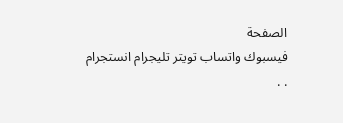الصفحة
فيسبوك واتساب تويتر تليجرام انستجرام
. .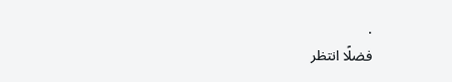.
فضلًا انتظر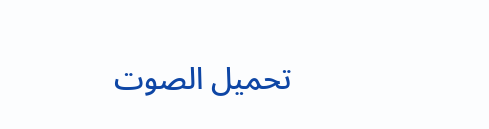تحميل الصوت